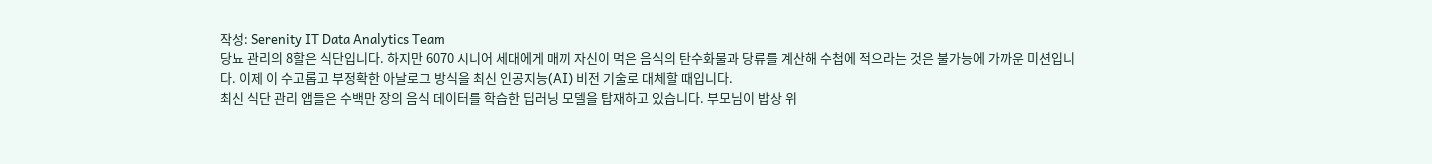작성: Serenity IT Data Analytics Team
당뇨 관리의 8할은 식단입니다. 하지만 6070 시니어 세대에게 매끼 자신이 먹은 음식의 탄수화물과 당류를 계산해 수첩에 적으라는 것은 불가능에 가까운 미션입니다. 이제 이 수고롭고 부정확한 아날로그 방식을 최신 인공지능(AI) 비전 기술로 대체할 때입니다.
최신 식단 관리 앱들은 수백만 장의 음식 데이터를 학습한 딥러닝 모델을 탑재하고 있습니다. 부모님이 밥상 위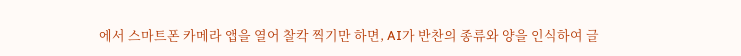에서 스마트폰 카메라 앱을 열어 찰칵 찍기만 하면, AI가 반찬의 종류와 양을 인식하여 글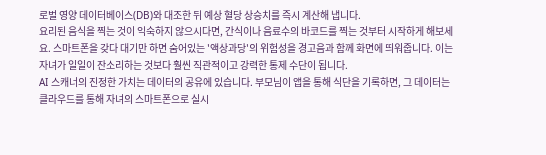로벌 영양 데이터베이스(DB)와 대조한 뒤 예상 혈당 상승치를 즉시 계산해 냅니다.
요리된 음식을 찍는 것이 익숙하지 않으시다면, 간식이나 음료수의 바코드를 찍는 것부터 시작하게 해보세요. 스마트폰을 갖다 대기만 하면 숨어있는 '액상과당'의 위험성을 경고음과 함께 화면에 띄워줍니다. 이는 자녀가 일일이 잔소리하는 것보다 훨씬 직관적이고 강력한 통제 수단이 됩니다.
AI 스캐너의 진정한 가치는 데이터의 공유에 있습니다. 부모님이 앱을 통해 식단을 기록하면, 그 데이터는 클라우드를 통해 자녀의 스마트폰으로 실시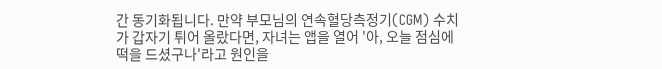간 동기화됩니다. 만약 부모님의 연속혈당측정기(CGM) 수치가 갑자기 튀어 올랐다면, 자녀는 앱을 열어 '아, 오늘 점심에 떡을 드셨구나'라고 원인을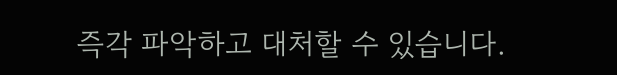즉각 파악하고 대처할 수 있습니다.